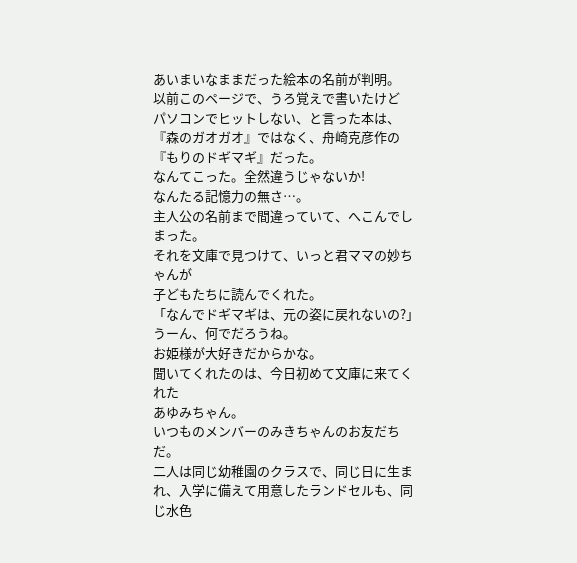あいまいなままだった絵本の名前が判明。
以前このページで、うろ覚えで書いたけど
パソコンでヒットしない、と言った本は、
『森のガオガオ』ではなく、舟崎克彦作の
『もりのドギマギ』だった。
なんてこった。全然違うじゃないか!
なんたる記憶力の無さ…。
主人公の名前まで間違っていて、へこんでしまった。
それを文庫で見つけて、いっと君ママの妙ちゃんが
子どもたちに読んでくれた。
「なんでドギマギは、元の姿に戻れないの?」
うーん、何でだろうね。
お姫様が大好きだからかな。
聞いてくれたのは、今日初めて文庫に来てくれた
あゆみちゃん。
いつものメンバーのみきちゃんのお友だちだ。
二人は同じ幼稚園のクラスで、同じ日に生まれ、入学に備えて用意したランドセルも、同じ水色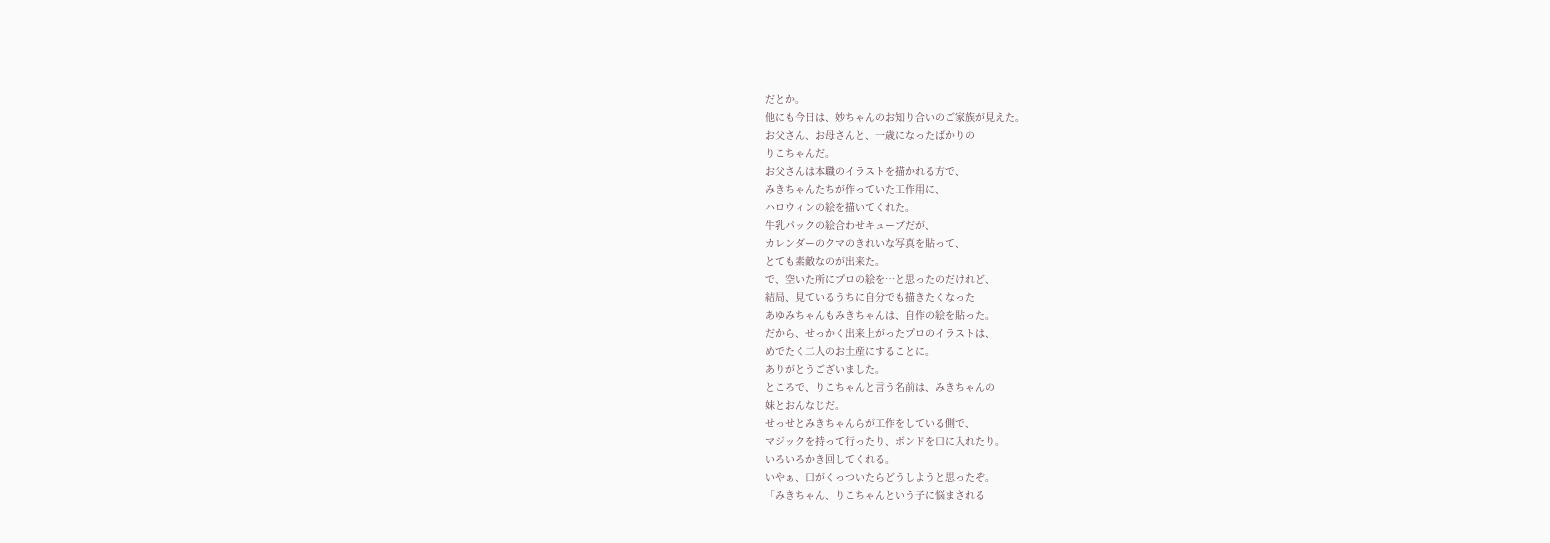だとか。
他にも今日は、妙ちゃんのお知り合いのご家族が見えた。
お父さん、お母さんと、一歳になったばかりの
りこちゃんだ。
お父さんは本職のイラストを描かれる方で、
みきちゃんたちが作っていた工作用に、
ハロウィンの絵を描いてくれた。
牛乳パックの絵合わせキューブだが、
カレンダーのクマのきれいな写真を貼って、
とても素敵なのが出来た。
で、空いた所にプロの絵を…と思ったのだけれど、
結局、見ているうちに自分でも描きたくなった
あゆみちゃんもみきちゃんは、自作の絵を貼った。
だから、せっかく出来上がったプロのイラストは、
めでたく二人のお土産にすることに。
ありがとうございました。
ところで、りこちゃんと言う名前は、みきちゃんの
妹とおんなじだ。
せっせとみきちゃんらが工作をしている側で、
マジックを持って行ったり、ボンドを口に入れたり。
いろいろかき回してくれる。
いやぁ、口がくっついたらどうしようと思ったぞ。
「みきちゃん、りこちゃんという子に悩まされる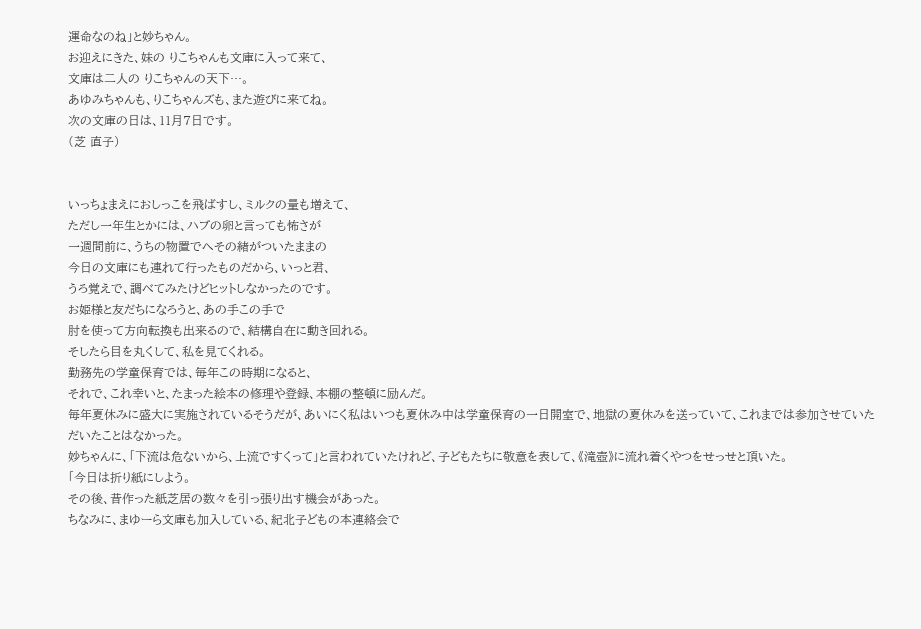運命なのね」と妙ちゃん。
お迎えにきた、妹の りこちゃんも文庫に入って来て、
文庫は二人の りこちゃんの天下…。
あゆみちゃんも、りこちゃんズも、また遊びに来てね。
次の文庫の日は、11月7日です。
(芝 直子)


いっちょまえにおしっこを飛ばすし、ミルクの量も増えて、
ただし一年生とかには、ハブの卵と言っても怖さが
一週間前に、うちの物置でへその緒がついたままの
今日の文庫にも連れて行ったものだから、いっと君、
うろ覚えで、調べてみたけどヒットしなかったのです。
お姫様と友だちになろうと、あの手この手で
肘を使って方向転換も出来るので、結構自在に動き回れる。
そしたら目を丸くして、私を見てくれる。
勤務先の学童保育では、毎年この時期になると、
それで、これ幸いと、たまった絵本の修理や登録、本棚の整頓に励んだ。
毎年夏休みに盛大に実施されているそうだが、あいにく私はいつも夏休み中は学童保育の一日開室で、地獄の夏休みを送っていて、これまでは参加させていただいたことはなかった。
妙ちゃんに、「下流は危ないから、上流ですくって」と言われていたけれど、子どもたちに敬意を表して、《滝壺》に流れ着くやつをせっせと頂いた。
「今日は折り紙にしよう。
その後、昔作った紙芝居の数々を引っ張り出す機会があった。
ちなみに、まゆーら文庫も加入している、紀北子どもの本連絡会で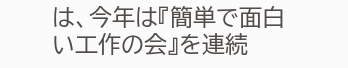は、今年は『簡単で面白い工作の会』を連続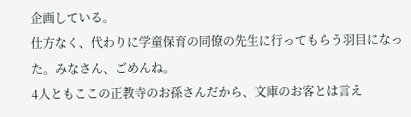企画している。
仕方なく、代わりに学童保育の同僚の先生に行ってもらう羽目になった。みなさん、ごめんね。
4人ともここの正教寺のお孫さんだから、文庫のお客とは言え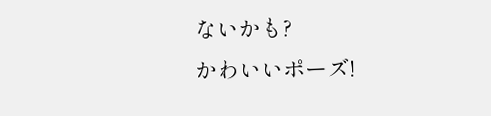ないかも?
かわいいポーズ!